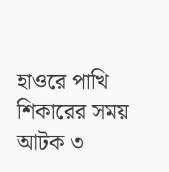হাওরে পাখি শিকারের সময় আটক ৩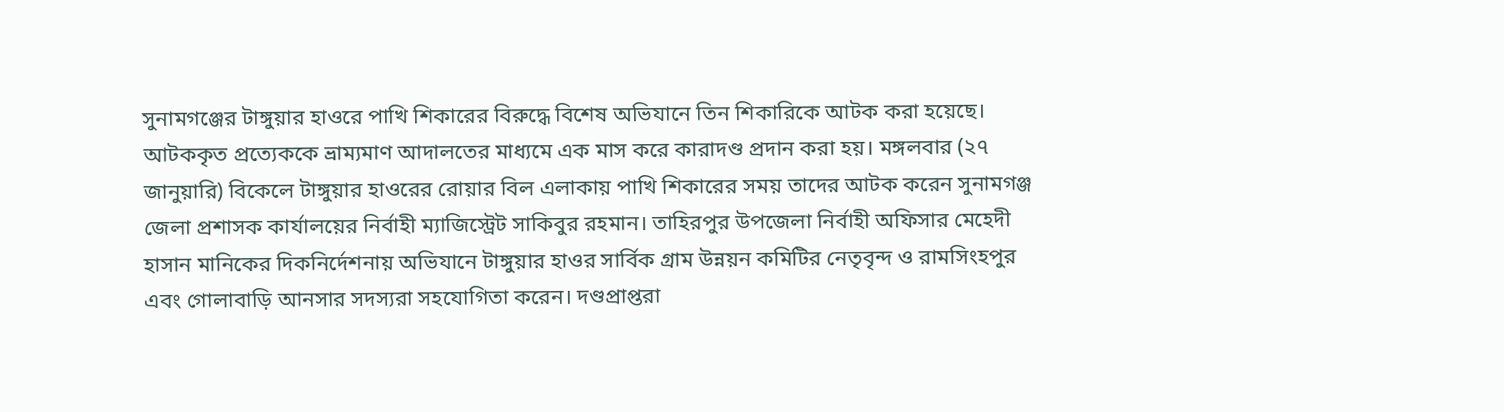সুনামগঞ্জের টাঙ্গুয়ার হাওরে পাখি শিকারের বিরুদ্ধে বিশেষ অভিযানে তিন শিকারিকে আটক করা হয়েছে। আটককৃত প্রত্যেককে ভ্রাম্যমাণ আদালতের মাধ্যমে এক মাস করে কারাদণ্ড প্রদান করা হয়। মঙ্গলবার (২৭ জানুয়ারি) বিকেলে টাঙ্গুয়ার হাওরের রোয়ার বিল এলাকায় পাখি শিকারের সময় তাদের আটক করেন সুনামগঞ্জ জেলা প্রশাসক কার্যালয়ের নির্বাহী ম্যাজিস্ট্রেট সাকিবুর রহমান। তাহিরপুর উপজেলা নির্বাহী অফিসার মেহেদী হাসান মানিকের দিকনির্দেশনায় অভিযানে টাঙ্গুয়ার হাওর সার্বিক গ্রাম উন্নয়ন কমিটির নেতৃবৃন্দ ও রামসিংহপুর এবং গোলাবাড়ি আনসার সদস্যরা সহযোগিতা করেন। দণ্ডপ্রাপ্তরা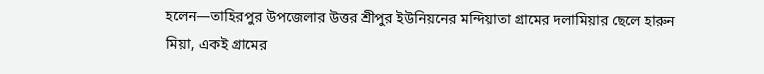হলেন—তাহিরপুর উপজেলার উত্তর শ্রীপুর ইউনিয়নের মন্দিয়াতা গ্রামের দলামিয়ার ছেলে হারুন মিয়া, একই গ্রামের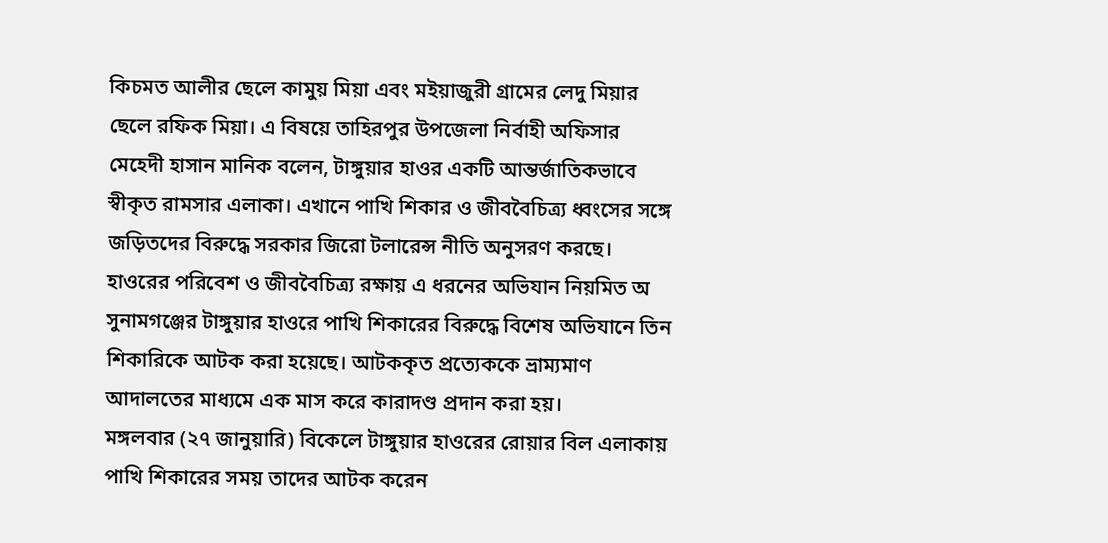কিচমত আলীর ছেলে কামুয় মিয়া এবং মইয়াজুরী গ্রামের লেদু মিয়ার ছেলে রফিক মিয়া। এ বিষয়ে তাহিরপুর উপজেলা নির্বাহী অফিসার মেহেদী হাসান মানিক বলেন, টাঙ্গুয়ার হাওর একটি আন্তর্জাতিকভাবে স্বীকৃত রামসার এলাকা। এখানে পাখি শিকার ও জীববৈচিত্র্য ধ্বংসের সঙ্গে জড়িতদের বিরুদ্ধে সরকার জিরো টলারেন্স নীতি অনুসরণ করছে। হাওরের পরিবেশ ও জীববৈচিত্র্য রক্ষায় এ ধরনের অভিযান নিয়মিত অ
সুনামগঞ্জের টাঙ্গুয়ার হাওরে পাখি শিকারের বিরুদ্ধে বিশেষ অভিযানে তিন শিকারিকে আটক করা হয়েছে। আটককৃত প্রত্যেককে ভ্রাম্যমাণ আদালতের মাধ্যমে এক মাস করে কারাদণ্ড প্রদান করা হয়।
মঙ্গলবার (২৭ জানুয়ারি) বিকেলে টাঙ্গুয়ার হাওরের রোয়ার বিল এলাকায় পাখি শিকারের সময় তাদের আটক করেন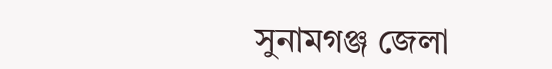সুনামগঞ্জ জেলা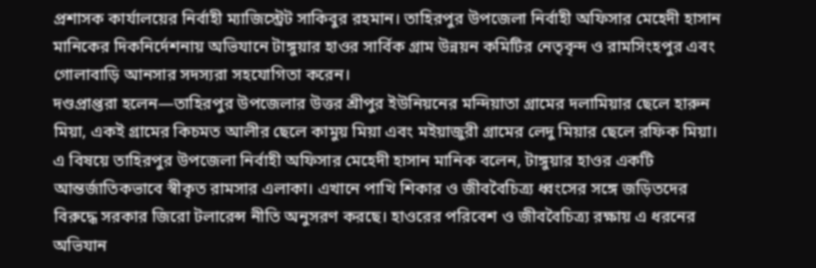প্রশাসক কার্যালয়ের নির্বাহী ম্যাজিস্ট্রেট সাকিবুর রহমান। তাহিরপুর উপজেলা নির্বাহী অফিসার মেহেদী হাসান মানিকের দিকনির্দেশনায় অভিযানে টাঙ্গুয়ার হাওর সার্বিক গ্রাম উন্নয়ন কমিটির নেতৃবৃন্দ ও রামসিংহপুর এবং গোলাবাড়ি আনসার সদস্যরা সহযোগিতা করেন।
দণ্ডপ্রাপ্তরা হলেন—তাহিরপুর উপজেলার উত্তর শ্রীপুর ইউনিয়নের মন্দিয়াতা গ্রামের দলামিয়ার ছেলে হারুন মিয়া, একই গ্রামের কিচমত আলীর ছেলে কামুয় মিয়া এবং মইয়াজুরী গ্রামের লেদু মিয়ার ছেলে রফিক মিয়া।
এ বিষয়ে তাহিরপুর উপজেলা নির্বাহী অফিসার মেহেদী হাসান মানিক বলেন, টাঙ্গুয়ার হাওর একটি আন্তর্জাতিকভাবে স্বীকৃত রামসার এলাকা। এখানে পাখি শিকার ও জীববৈচিত্র্য ধ্বংসের সঙ্গে জড়িতদের বিরুদ্ধে সরকার জিরো টলারেন্স নীতি অনুসরণ করছে। হাওরের পরিবেশ ও জীববৈচিত্র্য রক্ষায় এ ধরনের অভিযান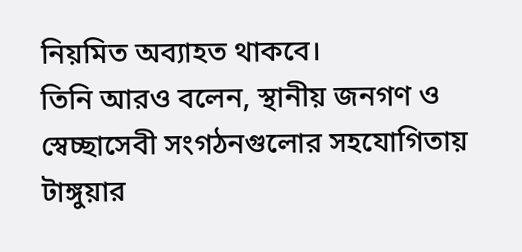নিয়মিত অব্যাহত থাকবে।
তিনি আরও বলেন, স্থানীয় জনগণ ও স্বেচ্ছাসেবী সংগঠনগুলোর সহযোগিতায় টাঙ্গুয়ার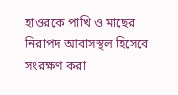হাওরকে পাখি ও মাছের নিরাপদ আবাসস্থল হিসেবে সংরক্ষণ করা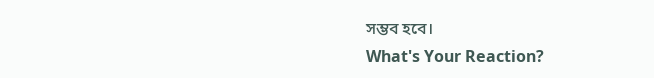সম্ভব হবে।
What's Your Reaction?